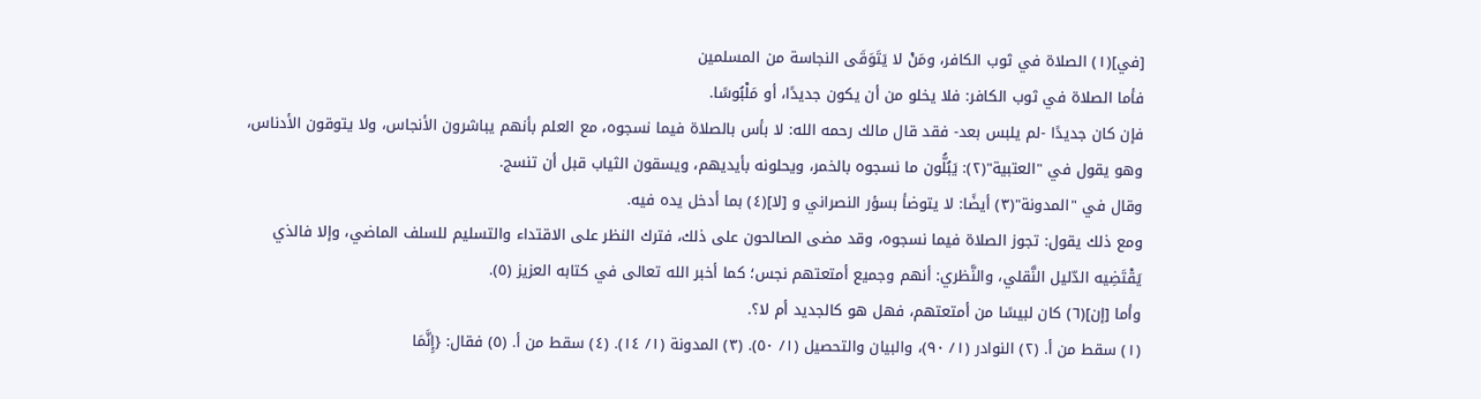[في](١) الصلاة في ثوب الكافر، ومَنْ لا يَتَوَقَى النجاسة من المسلمين
فأما الصلاة في ثوب الكافر: فلا يخلو من أن يكون جديدًا، أو مَلْبُوسًا.
فإن كان جديدًا -لم يلبس بعد- فقد قال مالك رحمه الله: لا بأس بالصلاة فيما نسجوه، مع العلم بأنهم يباشرون الأنجاس، ولا يتوقون الأدناس، وهو يقول في "العتبية"(٢): يَبُلُّون ما نسجوه بالخمر، ويحلونه بأيديهم، ويسقون الثياب قبل أن تنسج.
وقال في "المدونة"(٣) أيضًا: لا يتوضأ بسؤر النصراني و [لا](٤) بما أدخل يده فيه.
ومع ذلك يقول: تجوز الصلاة فيما نسجوه، وقد مضى الصالحون على ذلك، فترك النظر على الاقتداء والتسليم للسلف الماضي، وإلا فالذي يَقْتَضِيه الدّليل النَّقلي، والنَّظري: أنهم وجميع أمتعتهم نجس؛ كما أخبر الله تعالى في كتابه العزيز (٥).
وأما [إن](٦) كان لبيسًا من أمتعتهم، فهل هو كالجديد أم لا؟.
(١) سقط من أ. (٢) النوادر (١/ ٩٠)، والبيان والتحصيل (١/ ٥٠). (٣) المدونة (١/ ١٤). (٤) سقط من أ. (٥) فقال: {إِنَّمَا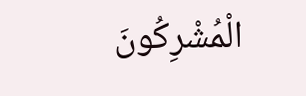الْمُشْرِكُونَ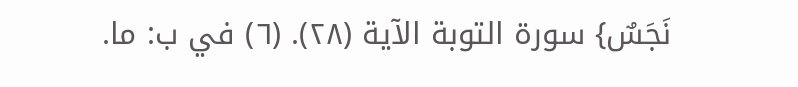نَجَسٌ} سورة التوبة الآية (٢٨). (٦) في ب: ما.